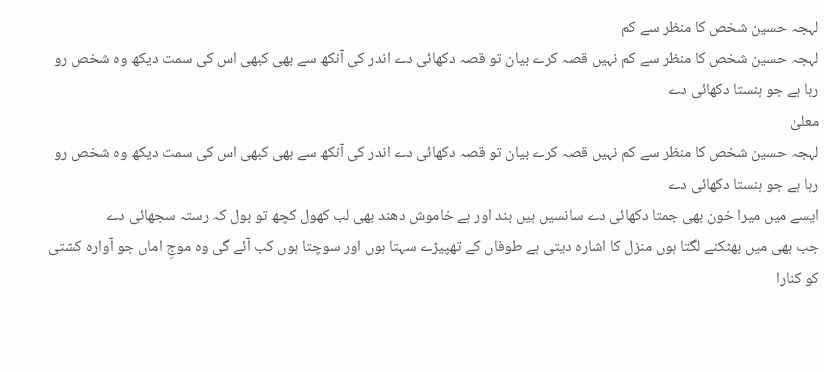لہجہ حسین شخص کا منظر سے کم
لہجہ حسین شخص کا منظر سے کم نہیں قصہ کرے بیان تو قصہ دکھائی دے اندر کی آنکھ سے بھی کبھی اس کی سمت دیکھ وہ شخص رو رہا ہے جو ہنستا دکھائی دے
معلیٰ
لہجہ حسین شخص کا منظر سے کم نہیں قصہ کرے بیان تو قصہ دکھائی دے اندر کی آنکھ سے بھی کبھی اس کی سمت دیکھ وہ شخص رو رہا ہے جو ہنستا دکھائی دے
ایسے میں میرا خون بھی جمتا دکھائی دے سانسیں ہیں بند اور ہے خاموش دھند بھی لب کھول کچھ تو بول کہ رستہ سجھائی دے
جب بھی میں بھٹکنے لگتا ہوں منزل کا اشارہ دیتی ہے طوفاں کے تھپیڑے سہتا ہوں اور سوچتا ہوں کب آئے گی وہ موجِ اماں جو آوارہ کشتی کو کنارا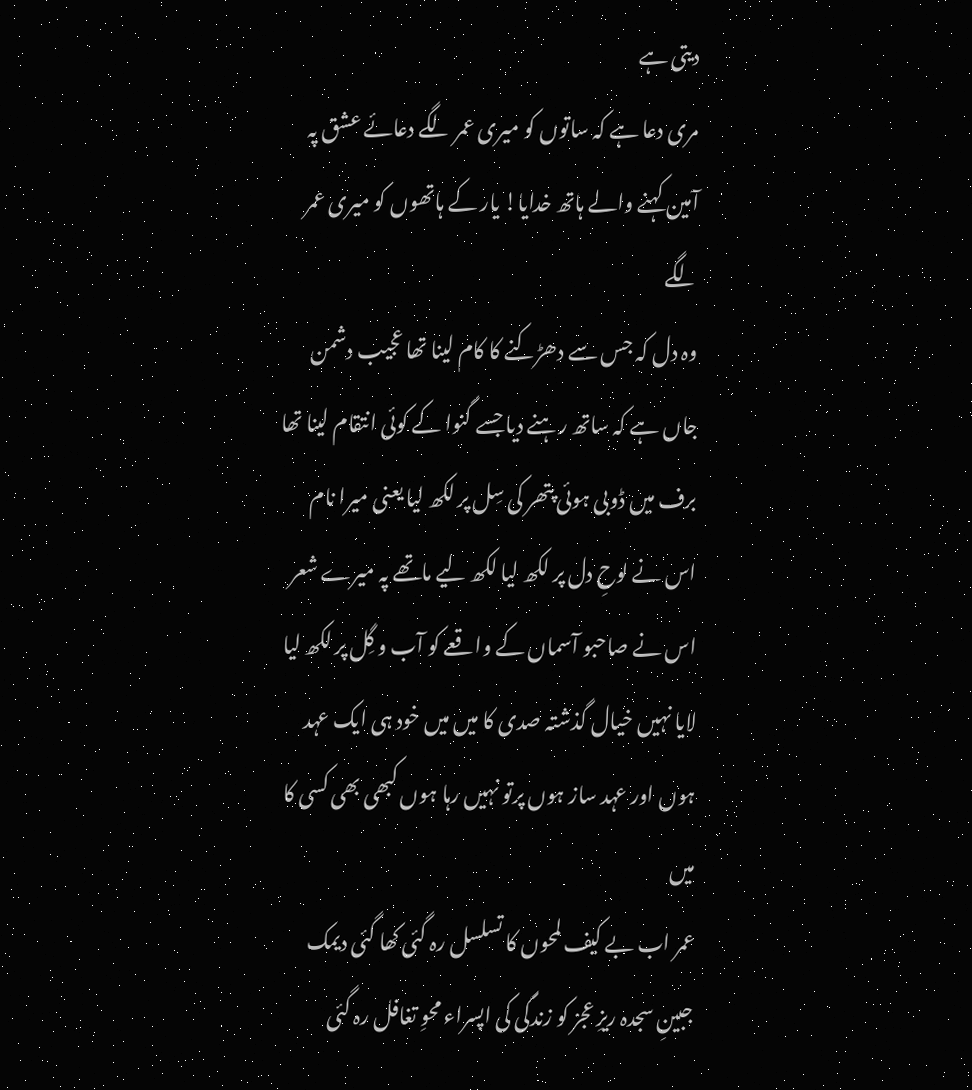دیتی ہے
مری دعا ہے کہ ساتوں کو میری عمر لگے دعائے عشق پہ آمین کہنے والے ہاتھ خدایا! یار کے ہاتھوں کو میری عمر لگے
وہ دل کہ جس سے دھڑکنے کا کام لینا تھا عجیب دشمن جاں ہے کہ ساتھ رہنے دیا جسے گنوا کے کوئی انتقام لینا تھا
برف میں ڈوبی ہوئی پتھر کی سِل پر لکھ لیا یعنی میرا نام اس نے لوحِ دل پر لکھ لیا لکھ لیے ماتھے پہ میرے شعر اس نے صاحبو آسماں کے واقعے کو آب و گِل پر لکھ لیا
لایا نہیں خیال گذشتہ صدی کا میں میں خود ہی ایک عہد ہوں اور عہد ساز ہوں پرتو نہیں رہا ہوں کبھی بھی کسی کا میں
عمر اب بے کیف لمحوں کا تسلسل رہ گئی کھا گئی دیمک جبینِ سجدہ ریزِ عجز کو زندگی کی اپسراء محوِ تغافل رہ گئی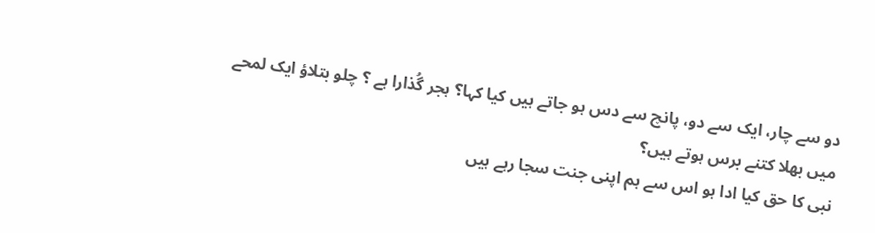دو سے چار، ایک سے دو، پانچ سے دس ہو جاتے ہیں کیا کہا؟ ہجر گُذارا ہے ؟ چلو بتلاؤ ایک لمحے میں بھلا کتنے برس ہوتے ہیں؟
نبی کا حق کیا ادا ہو اس سے ہم اپنی جنت سجا رہے ہیں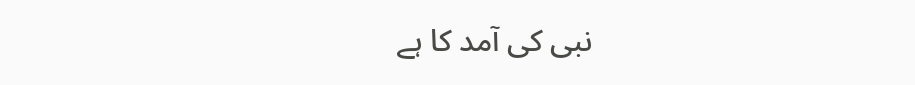نبی کی آمد کا ہے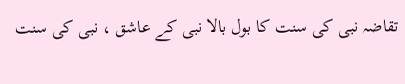تقاضہ نبی کی سنت کا بول بالا نبی کے عاشق ، نبی کی سنت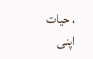، حیات اپنی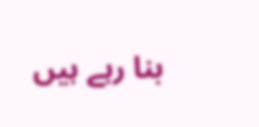بنا رہے ہیں